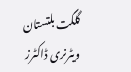گلگت بلتستان ویٹرنری ڈاکٹرز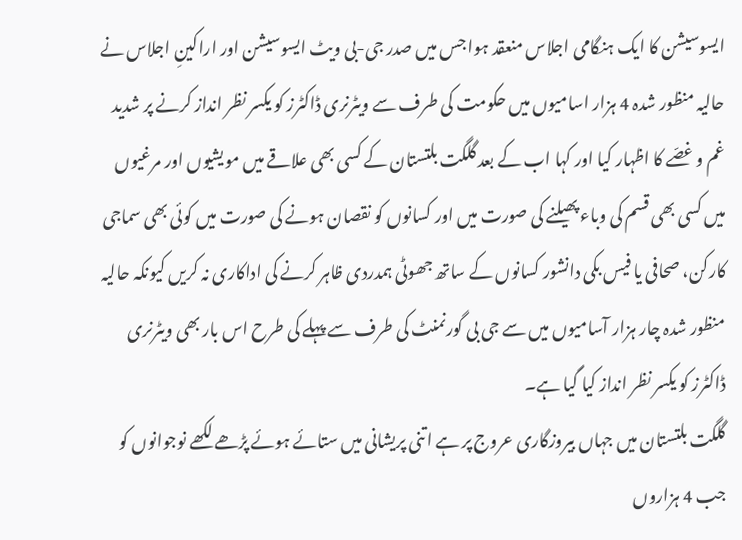ایسوسیشن کا ایک ہنگامی اجلاس منعقد ہوا جس میں صدر جی-بی ویٹ ایسوسیشن اور اراکینِ اجلاس نے حالیہ منظور شدہ 4 ہزار اسامیوں میں حکومت کی طرف سے ویٹرنری ڈاکٹرز کو یکسر نظر انداز کرنے پر شدید غم و غصّے کا اظہار کیا اور کہا اب کے بعد گلگت بلتستان کے کسی بھی علاقے میں مویشیوں اور مرغیوں میں کسی بھی قسم کی وباء پھیلنے کی صورت میں اور کسانوں کو نقصان ہونے کی صورت میں کوئی بھی سماجی کارکن، صحافی یا فیس بکی دانشور کسانوں کے ساتھ جھوٹی ہمدردی ظاہر کرنے کی اداکاری نہ کریں کیونکہ حالیہ منظور شدہ چار ہزار آسامیوں میں سے جی بی گورنمنٹ کی طرف سے پہلے کی طرح اس بار بھی ویٹرنری ڈاکٹرز کو یکسر نظر انداز کیا گیا ہے۔
گلگت بلتستان میں جہاں بیروزگاری عروج پر ہے اتنی پریشانی میں ستائے ہوئے پڑھے لکھے نوجوانوں کو جب 4 ہزاروں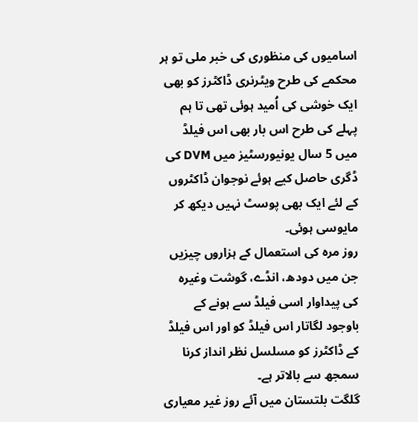اسامیوں کی منظوری کی خبر ملی تو ہر محکمے کی طرح ویٹرنری ڈاکٹرز کو بھی ایک خوشی کی اُمید ہوئی تھی تا ہم پہلے کی طرح اس بار بھی اس فیلڈ میں 5 سال یونیورسٹیز میں DVM کی ڈگری حاصل کیے ہوئے نوجوان ڈاکٹروں کے لئے ایک بھی پوسٹ نہیں دیکھ کر مایوسی ہوئی۔
روز مرہ کی استعمال کے ہزاروں چیزیں جن میں دودھ، انڈے، گوشت وغیرہ کی پیداوار اسی فیلڈ سے ہونے کے باوجود لگاتار اس فیلڈ کو اور اس فیلڈ کے ڈاکٹرز کو مسلسل نظر انداز کرنا سمجھ سے بالاتر ہے۔
گلگت بلتستان میں آئے روز غیر معیاری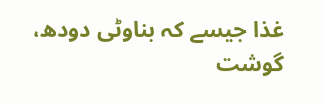غذا جیسے کہ بناوٹی دودھ، گوشت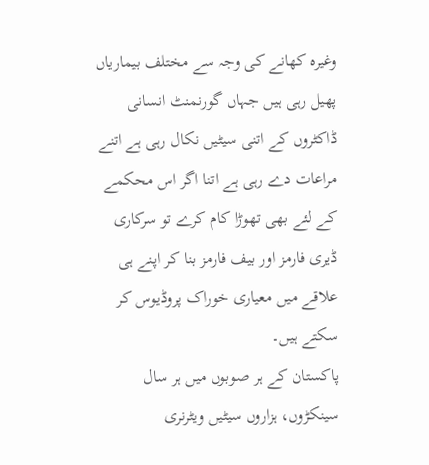وغیرہ کھانے کی وجہ سے مختلف بیماریاں پھیل رہی ہیں جہاں گورنمنٹ انسانی ڈاکٹروں کے اتنی سیٹیں نکال رہی ہے اتنے مراعات دے رہی ہے اتنا اگر اس محکمے کے لئے بھی تھوڑا کام کرے تو سرکاری ڈیری فارمز اور بیف فارمز بنا کر اپنے ہی علاقے میں معیاری خوراک پروڈیوس کر سکتے ہیں۔
پاکستان کے ہر صوبوں میں ہر سال سینکڑوں، ہزاروں سیٹیں ویٹرنری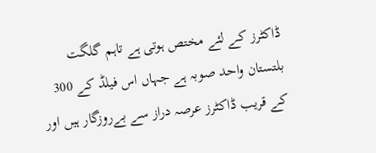ڈاکٹرز کے لئے مختص ہوتی ہے تاہم گلگت بلتستان واحد صوبہ ہے جہاں اس فیلڈ کے 300 کے قریب ڈاکٹرز عرصہ دراز سے بےروزگار ہیں اور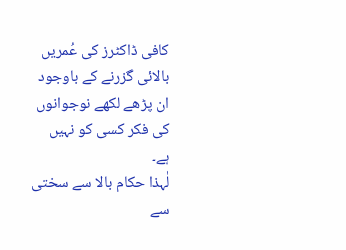کافی ڈاکٹرز کی عُمریں بالائی گزرنے کے باوجود ان پڑھے لکھے نوجوانوں کی فکر کسی کو نہیں ہے۔
لٰہذا حکام بالا سے سختی سے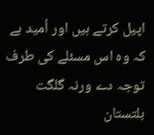اپیل کرتے ہیں اور اُمید ہے کہ وہ اس مسئلے کی طرف توجہ دے ورنہ گلگت بلتستان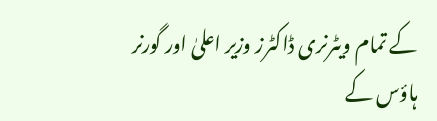کے تمام ویٹرنری ڈاکٹرز وزیر اعلیٰ اور گورنر ہاؤس کے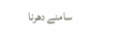سامنے دھرنا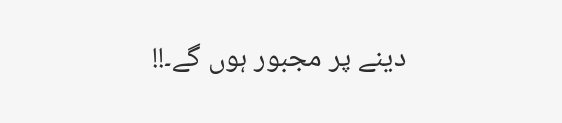دینے پر مجبور ہوں گے۔!!